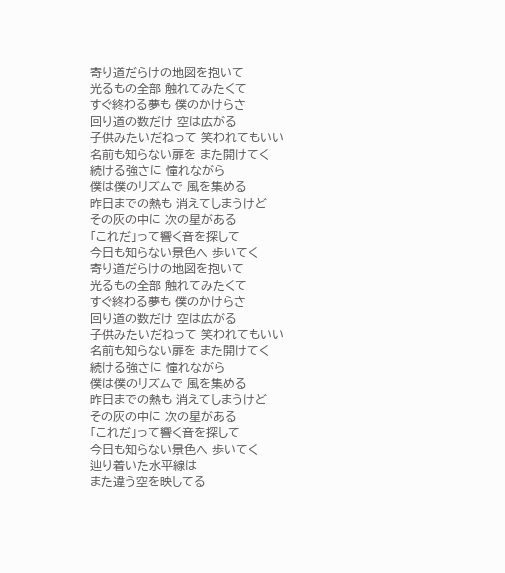寄り道だらけの地図を抱いて
光るもの全部 触れてみたくて
すぐ終わる夢も 僕のかけらさ
回り道の数だけ 空は広がる
子供みたいだねって 笑われてもいい
名前も知らない扉を また開けてく
続ける強さに 憧れながら
僕は僕のリズムで 風を集める
昨日までの熱も 消えてしまうけど
その灰の中に 次の星がある
「これだ」って響く音を探して
今日も知らない景色へ 歩いてく
寄り道だらけの地図を抱いて
光るもの全部 触れてみたくて
すぐ終わる夢も 僕のかけらさ
回り道の数だけ 空は広がる
子供みたいだねって 笑われてもいい
名前も知らない扉を また開けてく
続ける強さに 憧れながら
僕は僕のリズムで 風を集める
昨日までの熱も 消えてしまうけど
その灰の中に 次の星がある
「これだ」って響く音を探して
今日も知らない景色へ 歩いてく
辿り着いた水平線は
また違う空を映してる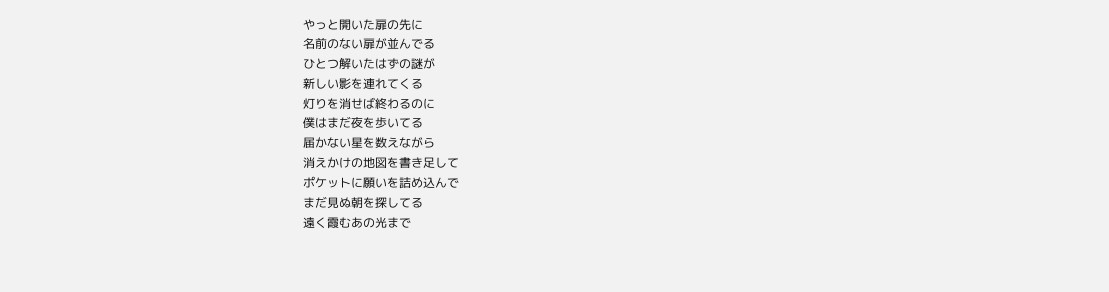やっと開いた扉の先に
名前のない扉が並んでる
ひとつ解いたはずの謎が
新しい影を連れてくる
灯りを消せば終わるのに
僕はまだ夜を歩いてる
届かない星を数えながら
消えかけの地図を書き足して
ポケットに願いを詰め込んで
まだ見ぬ朝を探してる
遠く霞むあの光まで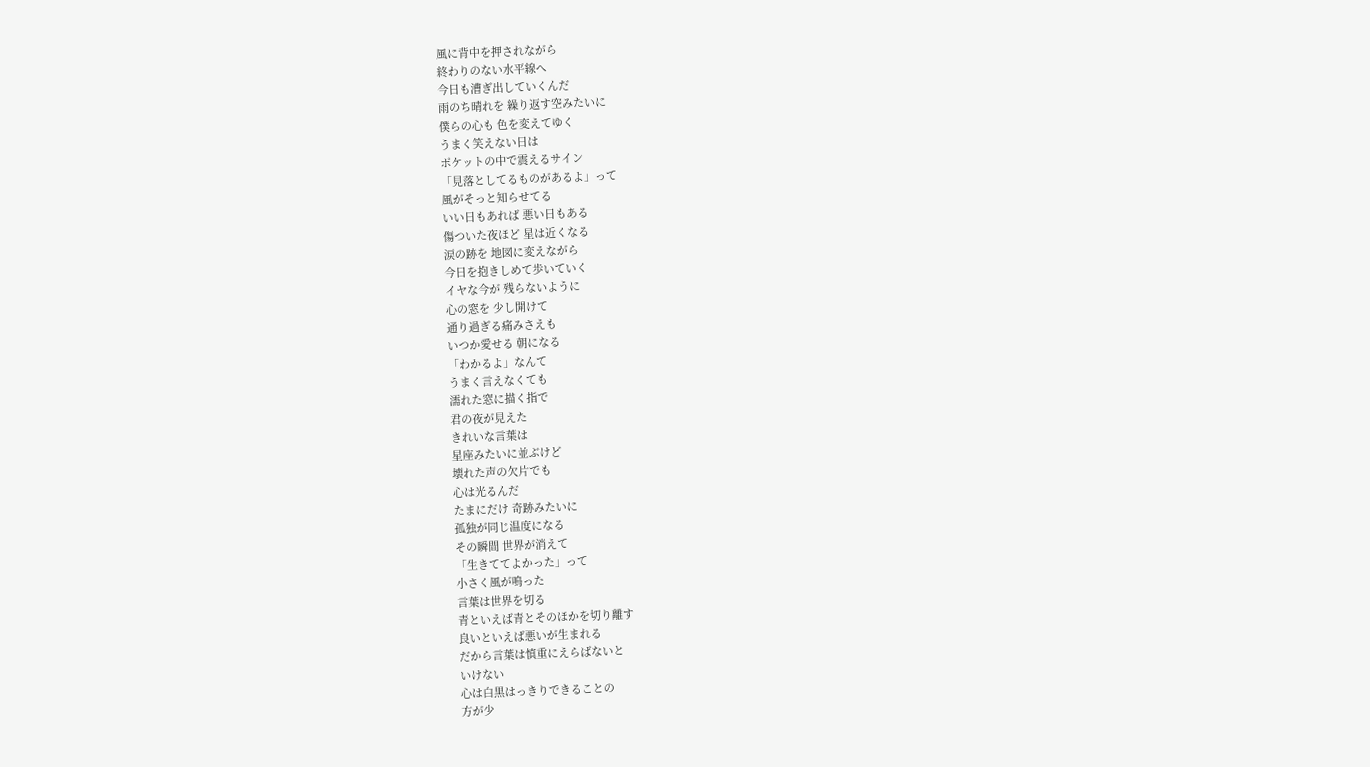風に背中を押されながら
終わりのない水平線へ
今日も漕ぎ出していくんだ
雨のち晴れを 繰り返す空みたいに
僕らの心も 色を変えてゆく
うまく笑えない日は
ポケットの中で震えるサイン
「見落としてるものがあるよ」って
風がそっと知らせてる
いい日もあれば 悪い日もある
傷ついた夜ほど 星は近くなる
涙の跡を 地図に変えながら
今日を抱きしめて歩いていく
イヤな今が 残らないように
心の窓を 少し開けて
通り過ぎる痛みさえも
いつか愛せる 朝になる
「わかるよ」なんて
うまく言えなくても
濡れた窓に描く指で
君の夜が見えた
きれいな言葉は
星座みたいに並ぶけど
壊れた声の欠片でも
心は光るんだ
たまにだけ 奇跡みたいに
孤独が同じ温度になる
その瞬間 世界が消えて
「生きててよかった」って
小さく風が鳴った
言葉は世界を切る
青といえば青とそのほかを切り離す
良いといえば悪いが生まれる
だから言葉は慎重にえらばないと
いけない
心は白黒はっきりできることの
方が少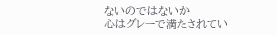ないのではないか
心はグレーで満たされてい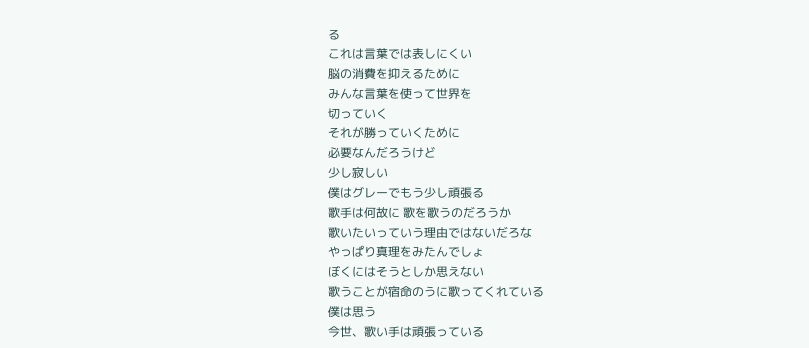る
これは言葉では表しにくい
脳の消費を抑えるために
みんな言葉を使って世界を
切っていく
それが勝っていくために
必要なんだろうけど
少し寂しい
僕はグレーでもう少し頑張る
歌手は何故に 歌を歌うのだろうか
歌いたいっていう理由ではないだろな
やっぱり真理をみたんでしょ
ぼくにはそうとしか思えない
歌うことが宿命のうに歌ってくれている
僕は思う
今世、歌い手は頑張っている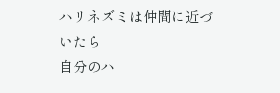ハリネズミは仲間に近づいたら
自分のハ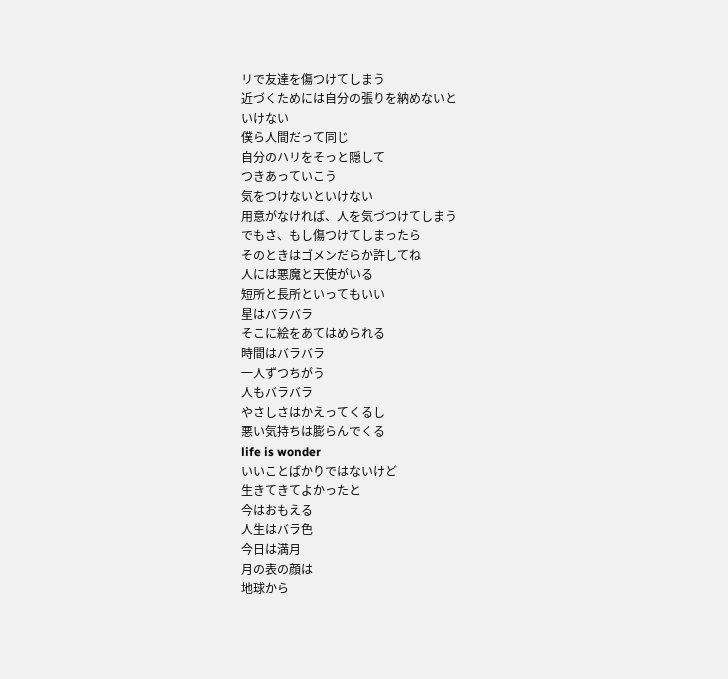リで友達を傷つけてしまう
近づくためには自分の張りを納めないと
いけない
僕ら人間だって同じ
自分のハリをそっと隠して
つきあっていこう
気をつけないといけない
用意がなければ、人を気づつけてしまう
でもさ、もし傷つけてしまったら
そのときはゴメンだらか許してね
人には悪魔と天使がいる
短所と長所といってもいい
星はバラバラ
そこに絵をあてはめられる
時間はバラバラ
一人ずつちがう
人もバラバラ
やさしさはかえってくるし
悪い気持ちは膨らんでくる
life is wonder
いいことばかりではないけど
生きてきてよかったと
今はおもえる
人生はバラ色
今日は満月
月の表の顔は
地球から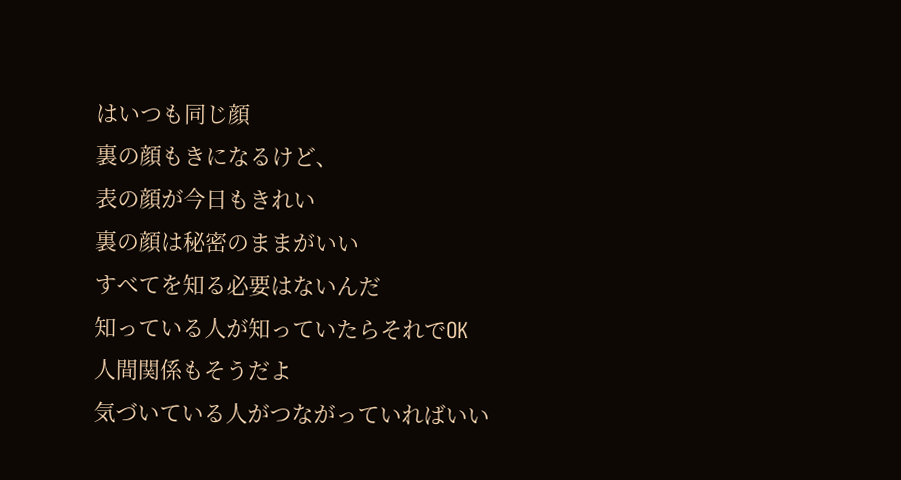はいつも同じ顔
裏の顔もきになるけど、
表の顔が今日もきれい
裏の顔は秘密のままがいい
すべてを知る必要はないんだ
知っている人が知っていたらそれでOK
人間関係もそうだよ
気づいている人がつながっていればいい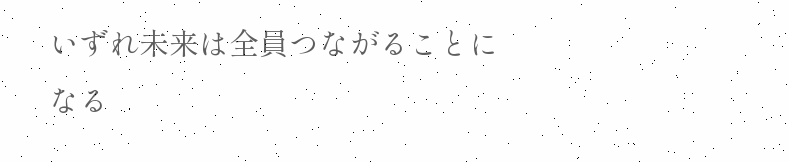いずれ未来は全員つながることになる